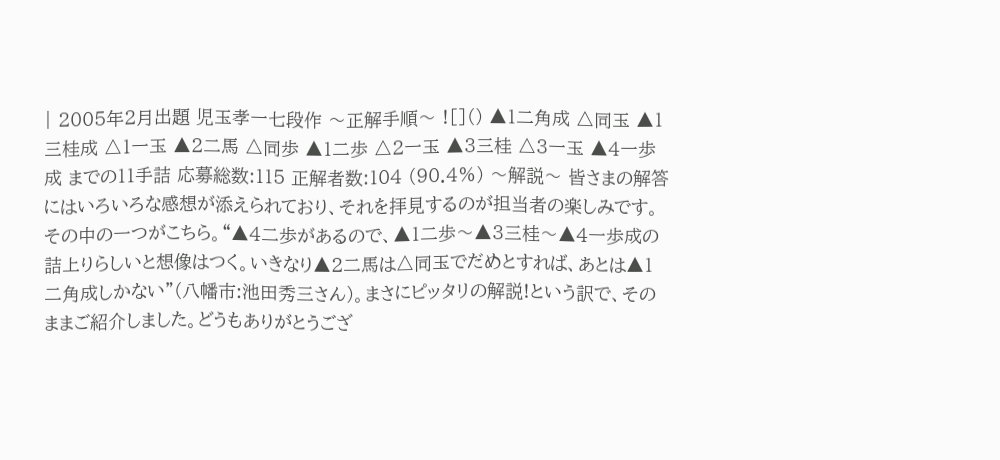| 2005年2月出題 児玉孝一七段作 〜正解手順〜 ![]() ▲1二角成 △同玉 ▲1三桂成 △1一玉 ▲2二馬 △同歩 ▲1二歩 △2一玉 ▲3三桂 △3一玉 ▲4一歩成 までの11手詰 応募総数:115 正解者数:104 (90.4%) 〜解説〜 皆さまの解答にはいろいろな感想が添えられており、それを拝見するのが担当者の楽しみです。その中の一つがこちら。“▲4二歩があるので、▲1二歩〜▲3三桂〜▲4一歩成の詰上りらしいと想像はつく。いきなり▲2二馬は△同玉でだめとすれば、あとは▲1二角成しかない”(八幡市:池田秀三さん)。まさにピッタリの解説!という訳で、そのままご紹介しました。どうもありがとうござ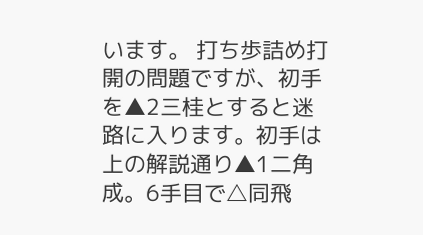います。 打ち歩詰め打開の問題ですが、初手を▲2三桂とすると迷路に入ります。初手は上の解説通り▲1二角成。6手目で△同飛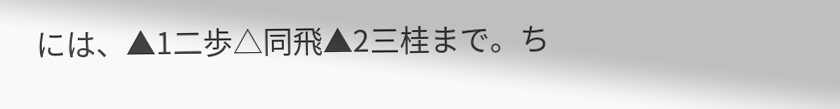には、▲1二歩△同飛▲2三桂まで。ち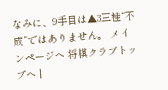なみに、9手目は▲3三桂“不成”ではありません。 メインページへ 将棋クラブトップへ |